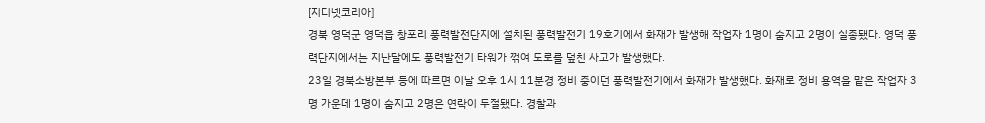[지디넷코리아]
경북 영덕군 영덕읍 창포리 풍력발전단지에 설치된 풍력발전기 19호기에서 화재가 발생해 작업자 1명이 숨지고 2명이 실종됐다. 영덕 풍력단지에서는 지난달에도 풍력발전기 타워가 꺾여 도로를 덮친 사고가 발생했다.
23일 경북소방본부 등에 따르면 이날 오후 1시 11분경 정비 중이던 풍력발전기에서 화재가 발생했다. 화재로 정비 용역을 맡은 작업자 3명 가운데 1명이 숨지고 2명은 연락이 두절됐다. 경찰과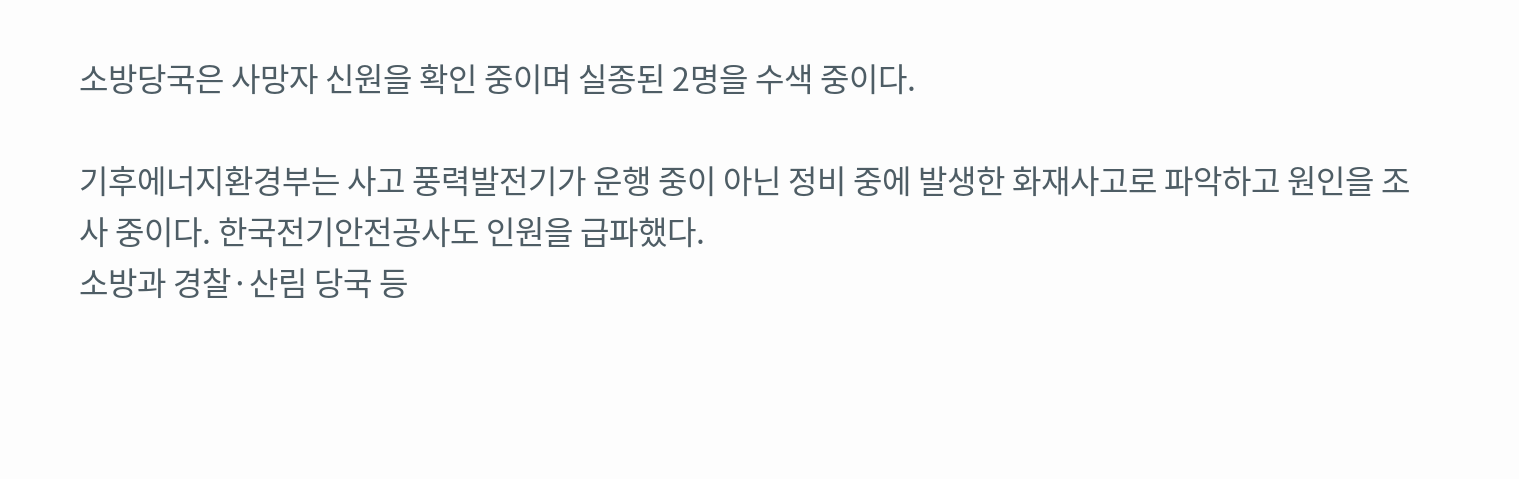소방당국은 사망자 신원을 확인 중이며 실종된 2명을 수색 중이다.

기후에너지환경부는 사고 풍력발전기가 운행 중이 아닌 정비 중에 발생한 화재사고로 파악하고 원인을 조사 중이다. 한국전기안전공사도 인원을 급파했다.
소방과 경찰·산림 당국 등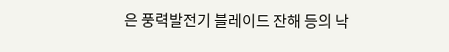은 풍력발전기 블레이드 잔해 등의 낙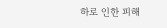하로 인한 피해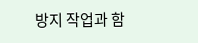방지 작업과 함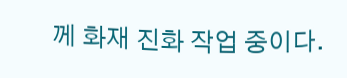께 화재 진화 작업 중이다.